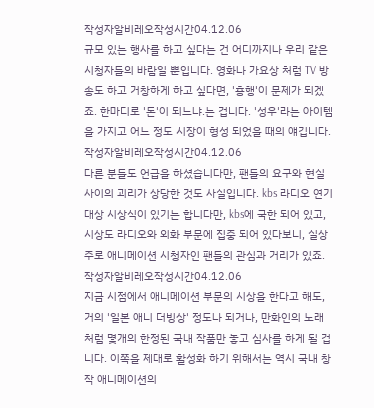작성자알비레오작성시간04.12.06
규모 있는 행사를 하고 싶다는 건 어디까지나 우리 같은 시청자들의 바람일 뿐입니다. 영화나 가요상 처럼 TV 방송도 하고 거창하게 하고 싶다면, '흥행'이 문제가 되겠죠. 한마디로 '돈'이 되느냐.는 겁니다. '성우'라는 아이템을 가지고 어느 정도 시장이 형성 되었을 때의 얘깁니다.
작성자알비레오작성시간04.12.06
다른 분들도 언급을 하셨습니다만, 팬들의 요구와 현실 사이의 괴리가 상당한 것도 사실입니다. kbs 라디오 연기 대상 시상식이 있기는 합니다만, kbs에 국한 되어 있고, 시상도 라디오와 외화 부문에 집중 되어 있다보니, 실상 주로 애니메이션 시청자인 팬들의 관심과 거리가 있죠.
작성자알비레오작성시간04.12.06
지금 시점에서 애니메이션 부문의 시상을 한다고 해도, 거의 '일본 애니 더빙상' 정도나 되거나, 만화인의 노래 처럼 몇개의 한정된 국내 작품만 놓고 심사를 하게 될 겁니다. 이쪽을 제대로 활성화 하기 위해서는 역시 국내 창작 애니메이션의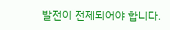발전이 전제되어야 합니다.